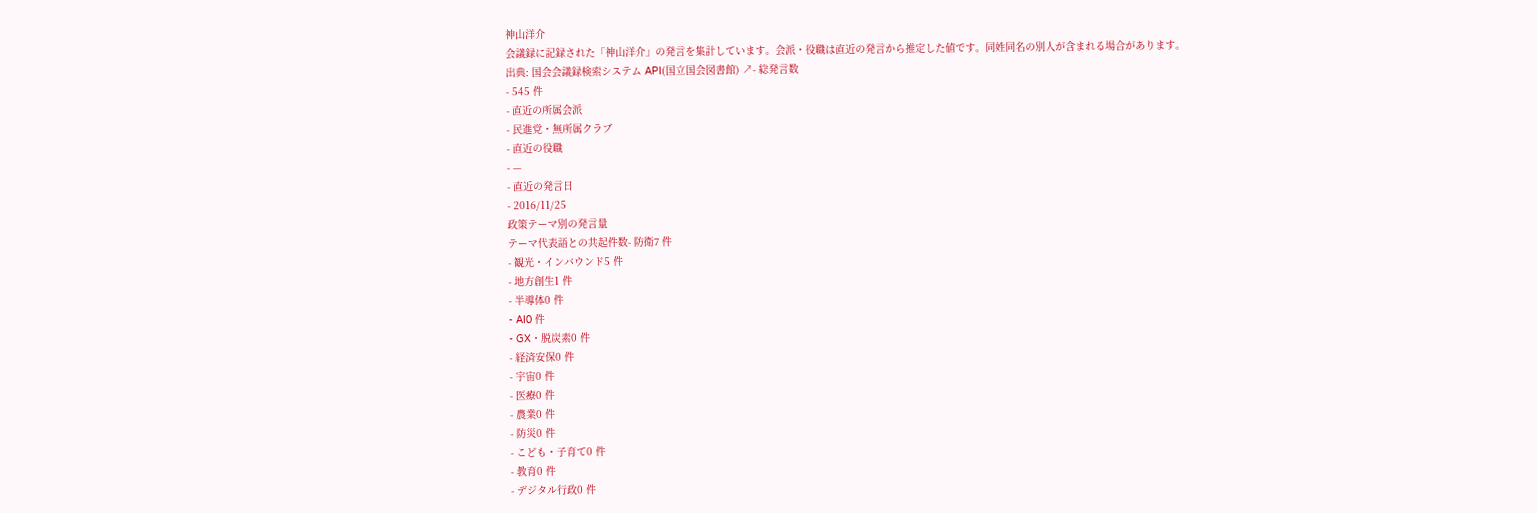神山洋介
会議録に記録された「神山洋介」の発言を集計しています。会派・役職は直近の発言から推定した値です。同姓同名の別人が含まれる場合があります。
出典: 国会会議録検索システム API(国立国会図書館) ↗- 総発言数
- 545 件
- 直近の所属会派
- 民進党・無所属クラブ
- 直近の役職
- —
- 直近の発言日
- 2016/11/25
政策テーマ別の発言量
テーマ代表語との共起件数- 防衛7 件
- 観光・インバウンド5 件
- 地方創生1 件
- 半導体0 件
- AI0 件
- GX・脱炭素0 件
- 経済安保0 件
- 宇宙0 件
- 医療0 件
- 農業0 件
- 防災0 件
- こども・子育て0 件
- 教育0 件
- デジタル行政0 件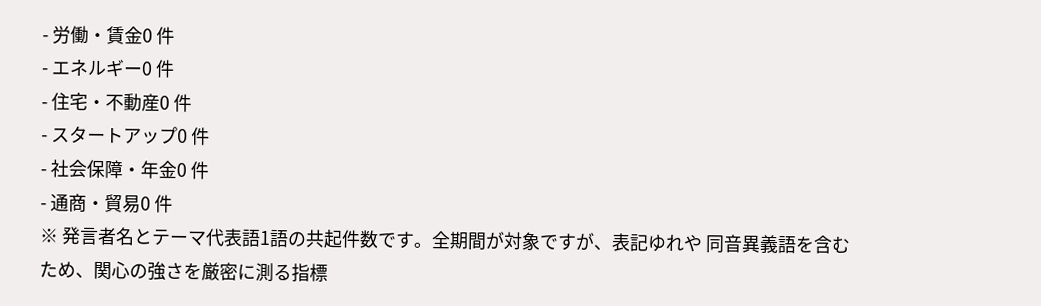- 労働・賃金0 件
- エネルギー0 件
- 住宅・不動産0 件
- スタートアップ0 件
- 社会保障・年金0 件
- 通商・貿易0 件
※ 発言者名とテーマ代表語1語の共起件数です。全期間が対象ですが、表記ゆれや 同音異義語を含むため、関心の強さを厳密に測る指標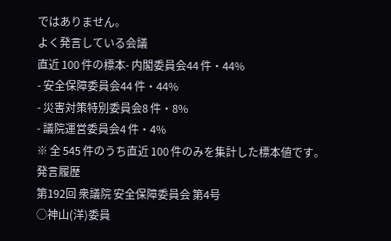ではありません。
よく発言している会議
直近 100 件の標本- 内閣委員会44 件・44%
- 安全保障委員会44 件・44%
- 災害対策特別委員会8 件・8%
- 議院運営委員会4 件・4%
※ 全 545 件のうち直近 100 件のみを集計した標本値です。
発言履歴
第192回 衆議院 安全保障委員会 第4号
○神山(洋)委員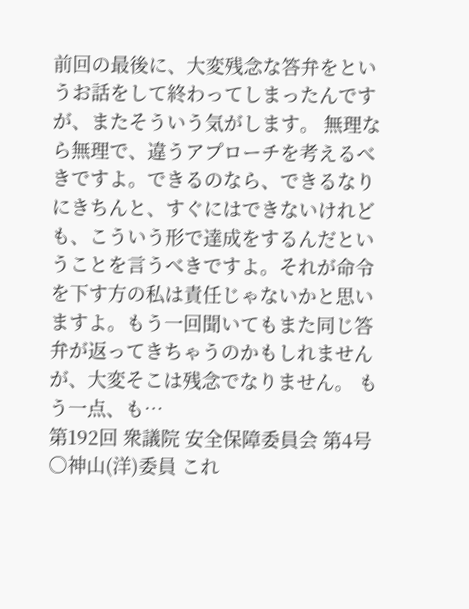前回の最後に、大変残念な答弁をというお話をして終わってしまったんですが、またそういう気がします。 無理なら無理で、違うアプローチを考えるべきですよ。できるのなら、できるなりにきちんと、すぐにはできないけれども、こういう形で達成をするんだということを言うべきですよ。それが命令を下す方の私は責任じゃないかと思いますよ。もう一回聞いてもまた同じ答弁が返ってきちゃうのかもしれませんが、大変そこは残念でなりません。 もう一点、も…
第192回 衆議院 安全保障委員会 第4号
○神山(洋)委員 これ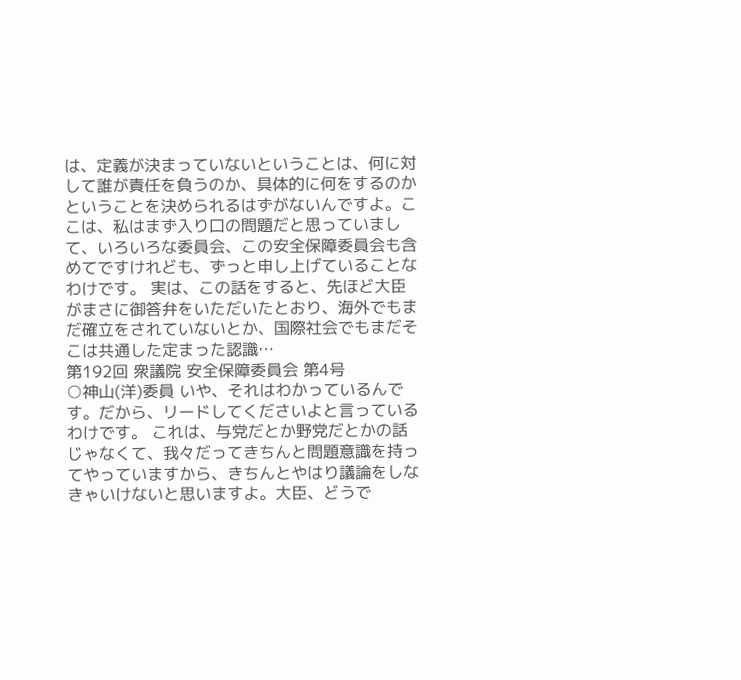は、定義が決まっていないということは、何に対して誰が責任を負うのか、具体的に何をするのかということを決められるはずがないんですよ。ここは、私はまず入り口の問題だと思っていまして、いろいろな委員会、この安全保障委員会も含めてですけれども、ずっと申し上げていることなわけです。 実は、この話をすると、先ほど大臣がまさに御答弁をいただいたとおり、海外でもまだ確立をされていないとか、国際社会でもまだそこは共通した定まった認識…
第192回 衆議院 安全保障委員会 第4号
○神山(洋)委員 いや、それはわかっているんです。だから、リードしてくださいよと言っているわけです。 これは、与党だとか野党だとかの話じゃなくて、我々だってきちんと問題意識を持ってやっていますから、きちんとやはり議論をしなきゃいけないと思いますよ。大臣、どうで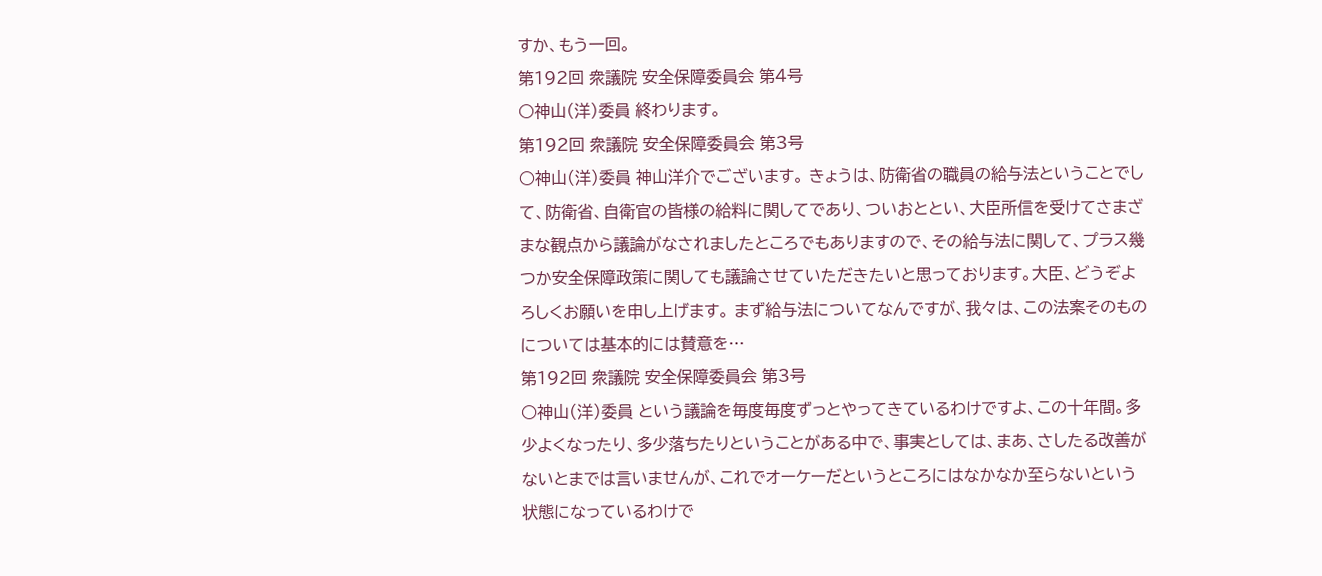すか、もう一回。
第192回 衆議院 安全保障委員会 第4号
○神山(洋)委員 終わります。
第192回 衆議院 安全保障委員会 第3号
○神山(洋)委員 神山洋介でございます。 きょうは、防衛省の職員の給与法ということでして、防衛省、自衛官の皆様の給料に関してであり、ついおととい、大臣所信を受けてさまざまな観点から議論がなされましたところでもありますので、その給与法に関して、プラス幾つか安全保障政策に関しても議論させていただきたいと思っております。大臣、どうぞよろしくお願いを申し上げます。 まず給与法についてなんですが、我々は、この法案そのものについては基本的には賛意を…
第192回 衆議院 安全保障委員会 第3号
○神山(洋)委員 という議論を毎度毎度ずっとやってきているわけですよ、この十年間。多少よくなったり、多少落ちたりということがある中で、事実としては、まあ、さしたる改善がないとまでは言いませんが、これでオーケーだというところにはなかなか至らないという状態になっているわけで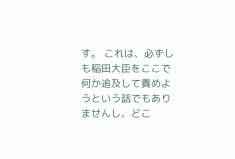す。 これは、必ずしも稲田大臣をここで何か追及して責めようという話でもありませんし、どこ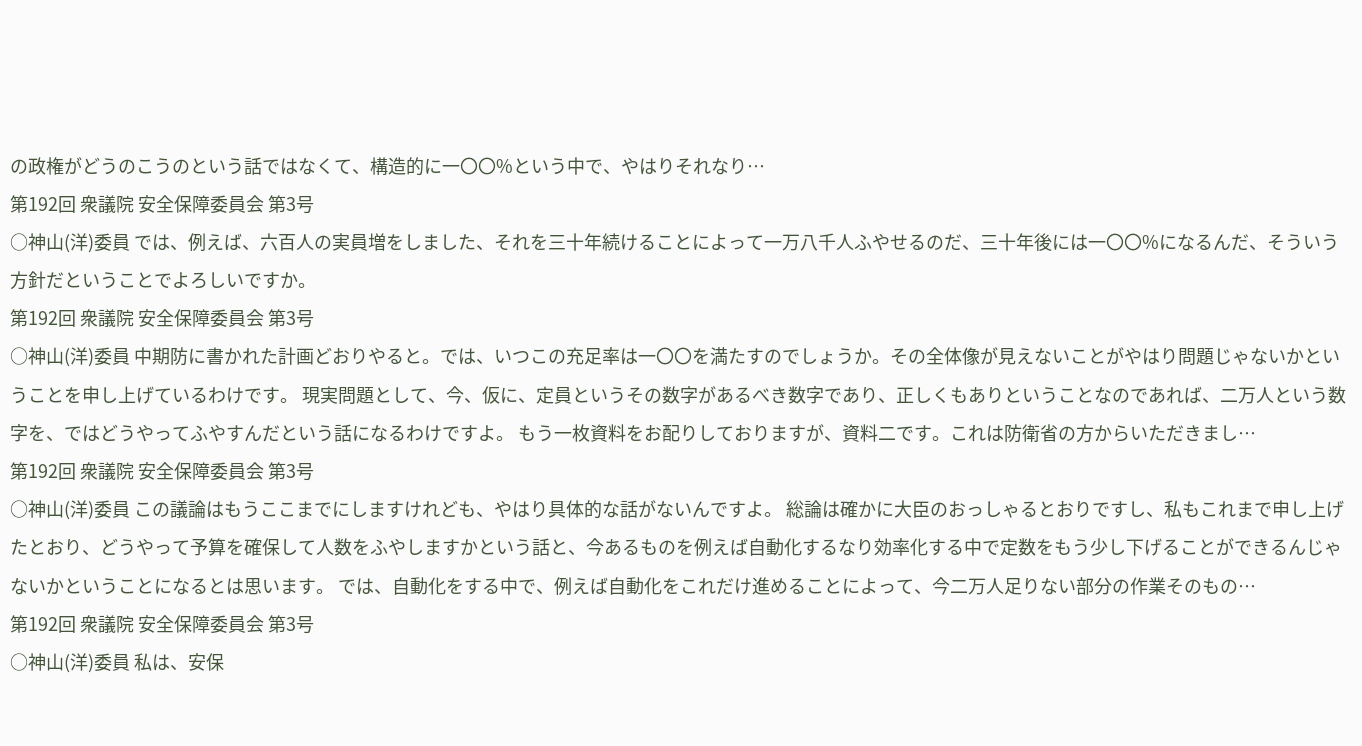の政権がどうのこうのという話ではなくて、構造的に一〇〇%という中で、やはりそれなり…
第192回 衆議院 安全保障委員会 第3号
○神山(洋)委員 では、例えば、六百人の実員増をしました、それを三十年続けることによって一万八千人ふやせるのだ、三十年後には一〇〇%になるんだ、そういう方針だということでよろしいですか。
第192回 衆議院 安全保障委員会 第3号
○神山(洋)委員 中期防に書かれた計画どおりやると。では、いつこの充足率は一〇〇を満たすのでしょうか。その全体像が見えないことがやはり問題じゃないかということを申し上げているわけです。 現実問題として、今、仮に、定員というその数字があるべき数字であり、正しくもありということなのであれば、二万人という数字を、ではどうやってふやすんだという話になるわけですよ。 もう一枚資料をお配りしておりますが、資料二です。これは防衛省の方からいただきまし…
第192回 衆議院 安全保障委員会 第3号
○神山(洋)委員 この議論はもうここまでにしますけれども、やはり具体的な話がないんですよ。 総論は確かに大臣のおっしゃるとおりですし、私もこれまで申し上げたとおり、どうやって予算を確保して人数をふやしますかという話と、今あるものを例えば自動化するなり効率化する中で定数をもう少し下げることができるんじゃないかということになるとは思います。 では、自動化をする中で、例えば自動化をこれだけ進めることによって、今二万人足りない部分の作業そのもの…
第192回 衆議院 安全保障委員会 第3号
○神山(洋)委員 私は、安保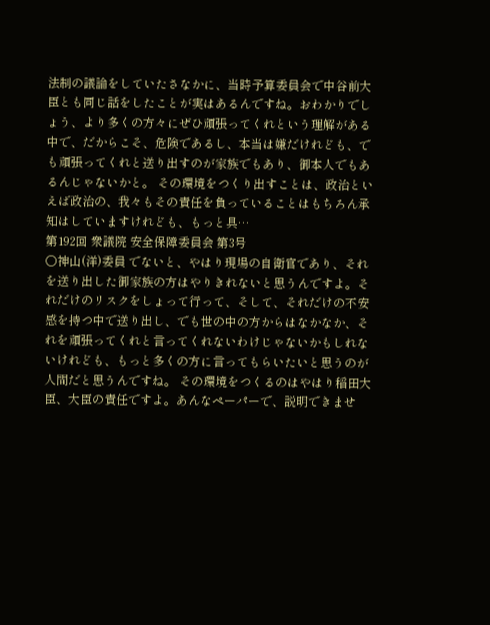法制の議論をしていたさなかに、当時予算委員会で中谷前大臣とも同じ話をしたことが実はあるんですね。おわかりでしょう、より多くの方々にぜひ頑張ってくれという理解がある中で、だからこそ、危険であるし、本当は嫌だけれども、でも頑張ってくれと送り出すのが家族でもあり、御本人でもあるんじゃないかと。 その環境をつくり出すことは、政治といえば政治の、我々もその責任を負っていることはもちろん承知はしていますけれども、もっと具…
第192回 衆議院 安全保障委員会 第3号
○神山(洋)委員 でないと、やはり現場の自衛官であり、それを送り出した御家族の方はやりきれないと思うんですよ。それだけのリスクをしょって行って、そして、それだけの不安感を持つ中で送り出し、でも世の中の方からはなかなか、それを頑張ってくれと言ってくれないわけじゃないかもしれないけれども、もっと多くの方に言ってもらいたいと思うのが人間だと思うんですね。 その環境をつくるのはやはり稲田大臣、大臣の責任ですよ。あんなペーパーで、説明できませ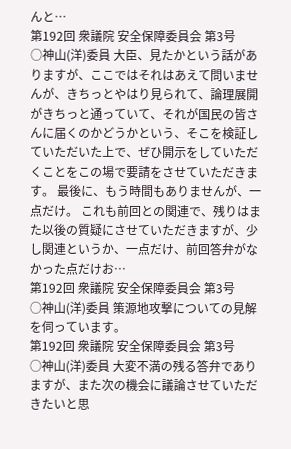んと…
第192回 衆議院 安全保障委員会 第3号
○神山(洋)委員 大臣、見たかという話がありますが、ここではそれはあえて問いませんが、きちっとやはり見られて、論理展開がきちっと通っていて、それが国民の皆さんに届くのかどうかという、そこを検証していただいた上で、ぜひ開示をしていただくことをこの場で要請をさせていただきます。 最後に、もう時間もありませんが、一点だけ。 これも前回との関連で、残りはまた以後の質疑にさせていただきますが、少し関連というか、一点だけ、前回答弁がなかった点だけお…
第192回 衆議院 安全保障委員会 第3号
○神山(洋)委員 策源地攻撃についての見解を伺っています。
第192回 衆議院 安全保障委員会 第3号
○神山(洋)委員 大変不満の残る答弁でありますが、また次の機会に議論させていただきたいと思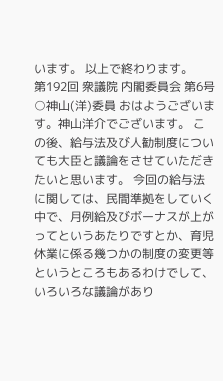います。 以上で終わります。
第192回 衆議院 内閣委員会 第6号
○神山(洋)委員 おはようございます。神山洋介でございます。 この後、給与法及び人勧制度についても大臣と議論をさせていただきたいと思います。 今回の給与法に関しては、民間準拠をしていく中で、月例給及びボーナスが上がってというあたりですとか、育児休業に係る幾つかの制度の変更等というところもあるわけでして、いろいろな議論があり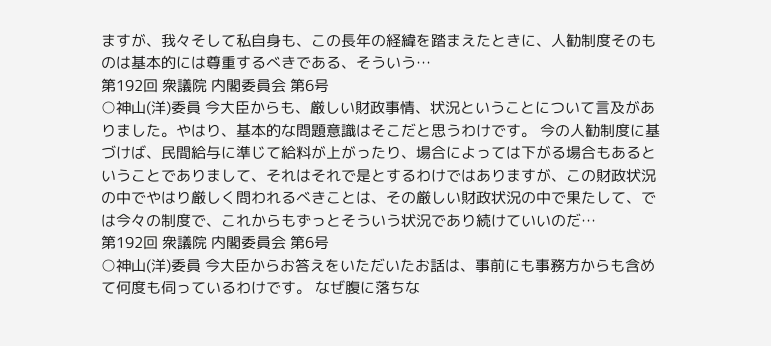ますが、我々そして私自身も、この長年の経緯を踏まえたときに、人勧制度そのものは基本的には尊重するべきである、そういう…
第192回 衆議院 内閣委員会 第6号
○神山(洋)委員 今大臣からも、厳しい財政事情、状況ということについて言及がありました。やはり、基本的な問題意識はそこだと思うわけです。 今の人勧制度に基づけば、民間給与に準じて給料が上がったり、場合によっては下がる場合もあるということでありまして、それはそれで是とするわけではありますが、この財政状況の中でやはり厳しく問われるべきことは、その厳しい財政状況の中で果たして、では今々の制度で、これからもずっとそういう状況であり続けていいのだ…
第192回 衆議院 内閣委員会 第6号
○神山(洋)委員 今大臣からお答えをいただいたお話は、事前にも事務方からも含めて何度も伺っているわけです。 なぜ腹に落ちな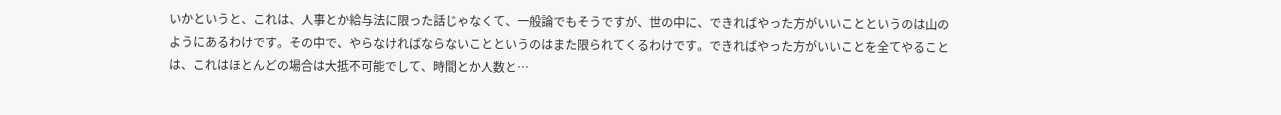いかというと、これは、人事とか給与法に限った話じゃなくて、一般論でもそうですが、世の中に、できればやった方がいいことというのは山のようにあるわけです。その中で、やらなければならないことというのはまた限られてくるわけです。できればやった方がいいことを全てやることは、これはほとんどの場合は大抵不可能でして、時間とか人数と…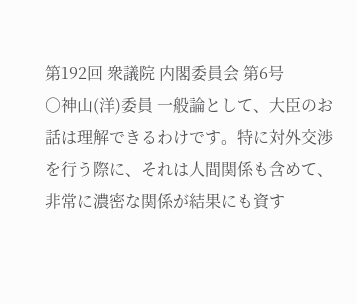第192回 衆議院 内閣委員会 第6号
○神山(洋)委員 一般論として、大臣のお話は理解できるわけです。特に対外交渉を行う際に、それは人間関係も含めて、非常に濃密な関係が結果にも資す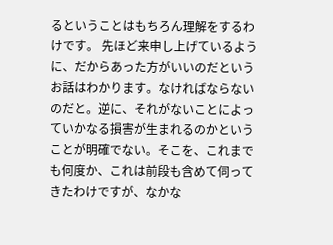るということはもちろん理解をするわけです。 先ほど来申し上げているように、だからあった方がいいのだというお話はわかります。なければならないのだと。逆に、それがないことによっていかなる損害が生まれるのかということが明確でない。そこを、これまでも何度か、これは前段も含めて伺ってきたわけですが、なかな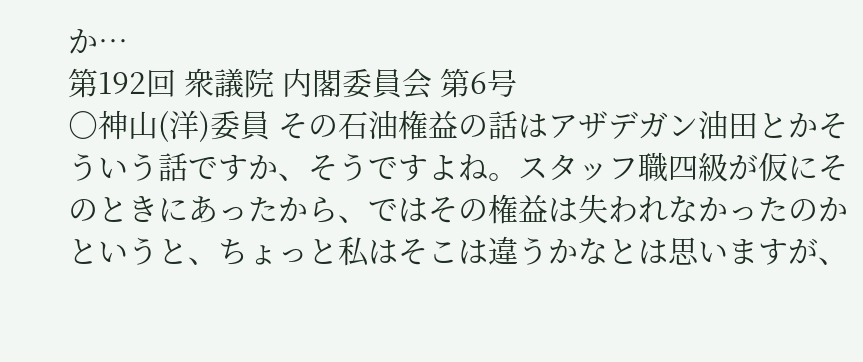か…
第192回 衆議院 内閣委員会 第6号
○神山(洋)委員 その石油権益の話はアザデガン油田とかそういう話ですか、そうですよね。スタッフ職四級が仮にそのときにあったから、ではその権益は失われなかったのかというと、ちょっと私はそこは違うかなとは思いますが、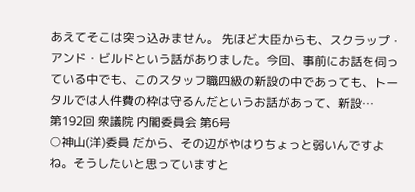あえてそこは突っ込みません。 先ほど大臣からも、スクラップ・アンド・ビルドという話がありました。今回、事前にお話を伺っている中でも、このスタッフ職四級の新設の中であっても、トータルでは人件費の枠は守るんだというお話があって、新設…
第192回 衆議院 内閣委員会 第6号
○神山(洋)委員 だから、その辺がやはりちょっと弱いんですよね。そうしたいと思っていますと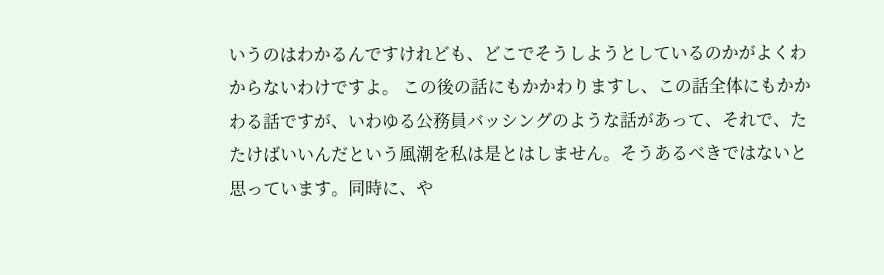いうのはわかるんですけれども、どこでそうしようとしているのかがよくわからないわけですよ。 この後の話にもかかわりますし、この話全体にもかかわる話ですが、いわゆる公務員バッシングのような話があって、それで、たたけばいいんだという風潮を私は是とはしません。そうあるべきではないと思っています。同時に、や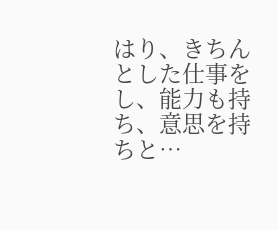はり、きちんとした仕事をし、能力も持ち、意思を持ちと…